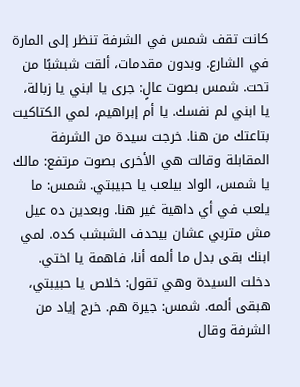كانت تقف شمس في الشرفة تنظر إلى المارة في الشارع. وبدون مقدمات، ألقت شبشبًا من تحت. شمس بصوت عالٍ: جرى يا ابني يا زبالة، يا ابني لم نفسك. يا أم إبراهيم، لمي الكتاكيت بتاعتك من هنا. خرجت سيدة من الشرفة المقابلة وقالت هي الأخرى بصوت مرتفع: مالك يا شمس، الواد بيلعب يا حبيبتي. شمس: ما يلعب في أي داهية غير هنا. وبعدين ده عيل مش متربي عشان بيحدف الشبشب كده. لمي ابنك بقى بدل ما ألمه أنا، فاهمة يا اختي.
دخلت السيدة وهي تقول: خلاص يا حبيبتي، هبقى ألمه. شمس: جيرة هم. خرج إياد من الشرفة وقال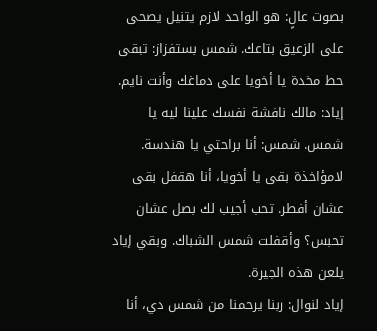بصوت عالٍ: هو الواحد لازم يتنيل يصحى على الزعيق بتاعك. شمس بستفزاز: تبقى حط مخدة يا أخويا على دماغك وأنت نايم. إياد: مالك نافشة نفسك علينا ليه يا شمس. شمس: أنا براحتي يا هندسة. لامؤاخذة بقى يا أخويا، أنا هقفل بقى عشان أفطر. تحب أجيب لك بصل عشان تحبس؟ وأقفلت شمس الشباك. وبقي إياد يلعن هذه الجيرة.
إياد لنوال: ربنا يرحمنا من شمس دي، أنا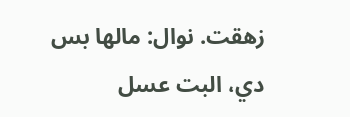زهقت. نوال: مالها بس دي، البت عسل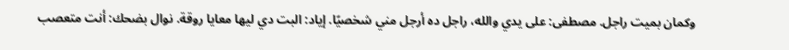وكمان بميت راجل. مصطفى: على يدي والله، راجل ده أرجل مني شخصيًا. إياد: البت دي ليها معايا روقة. نوال بضحك: أنت متعصب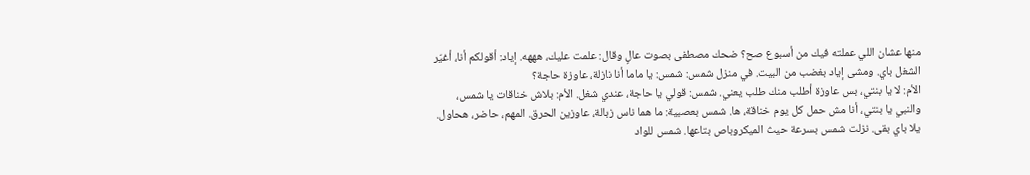منها عشان اللي عملته فيك من أسبوع صح؟ ضحك مصطفى بصوت عالٍ وقال: علمت عليك، هههه. إياد: أقولكم أنا، أغيّر الشغل باي. ومشى إياد بغضب من البيت. في منزل شمس: شمس: يا ماما أنا نازلة، عاوزة حاجة؟
الأم: لا يا بنتي، بس عاوزة أطلب منك طلب يعني. شمس: قولي يا حاجة، عندي شغل. الأم: بلاش خناقات يا شمس، والنبي يا بنتي، أنا مش حمل كل يوم خناقة، ها. شمس بعصبية: ما هما ناس زبالة، عاوزين الحرق. المهم، حاضر، هحاول. يلا باي بقى. نزلت شمس بسرعة حيث الميكروباص بتاعها. شمس للواد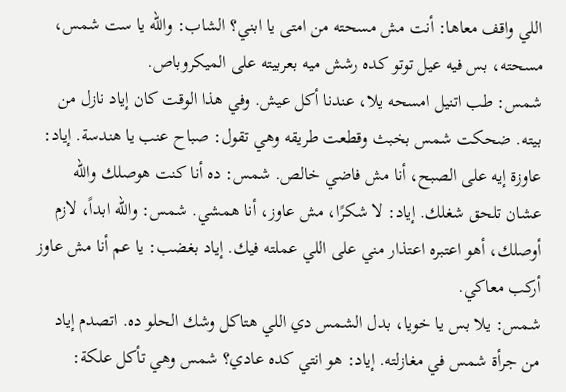اللي واقف معاها: أنت مش مسحته من امتى يا ابني؟ الشاب: والله يا ست شمس، مسحته، بس فيه عيل توتو كده رشش ميه بعربيته على الميكروباص.
شمس: طب اتنيل امسحه يلا، عندنا أكل عيش. وفي هذا الوقت كان إياد نازل من بيته. ضحكت شمس بخبث وقطعت طريقه وهي تقول: صباح عنب يا هندسة. إياد: عاوزة إيه على الصبح، أنا مش فاضي خالص. شمس: ده أنا كنت هوصلك والله عشان تلحق شغلك. إياد: لا شكرًا، مش عاوز، أنا همشي. شمس: والله ابداً، لازم أوصلك، أهو اعتبره اعتذار مني على اللي عملته فيك. إياد بغضب: يا عم أنا مش عاوز أركب معاكي.
شمس: يلا بس يا خويا، بدل الشمس دي اللي هتاكل وشك الحلو ده. اتصدم إياد من جرأة شمس في مغازلته. إياد: هو انتي كده عادي؟ شمس وهي تأكل علكة: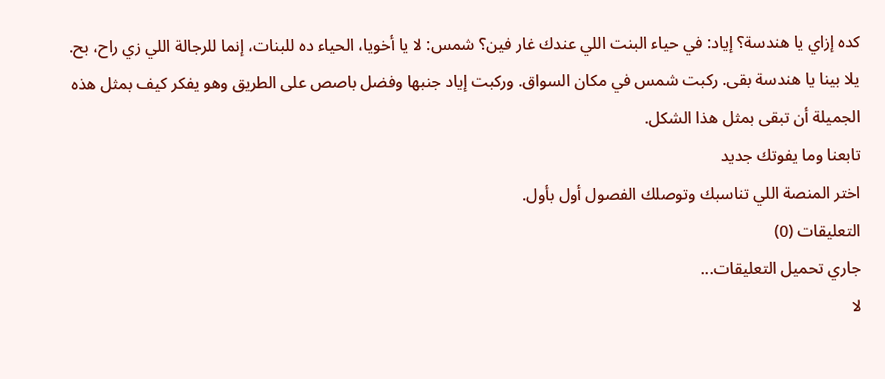كده إزاي يا هندسة؟ إياد: في حياء البنت اللي عندك غار فين؟ شمس: لا يا أخويا، الحياء ده للبنات، إنما للرجالة اللي زي راح، بح. يلا بينا يا هندسة بقى. ركبت شمس في مكان السواق. وركبت إياد جنبها وفضل باصص على الطريق وهو يفكر كيف بمثل هذه الجميلة أن تبقى بمثل هذا الشكل.
تابعنا وما يفوتك جديد
اختر المنصة اللي تناسبك وتوصلك الفصول أول بأول.
التعليقات (0)
جاري تحميل التعليقات...
لا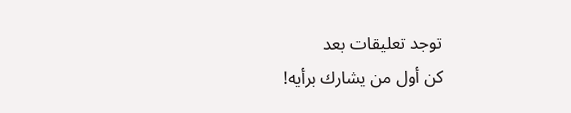توجد تعليقات بعد
كن أول من يشارك برأيه!